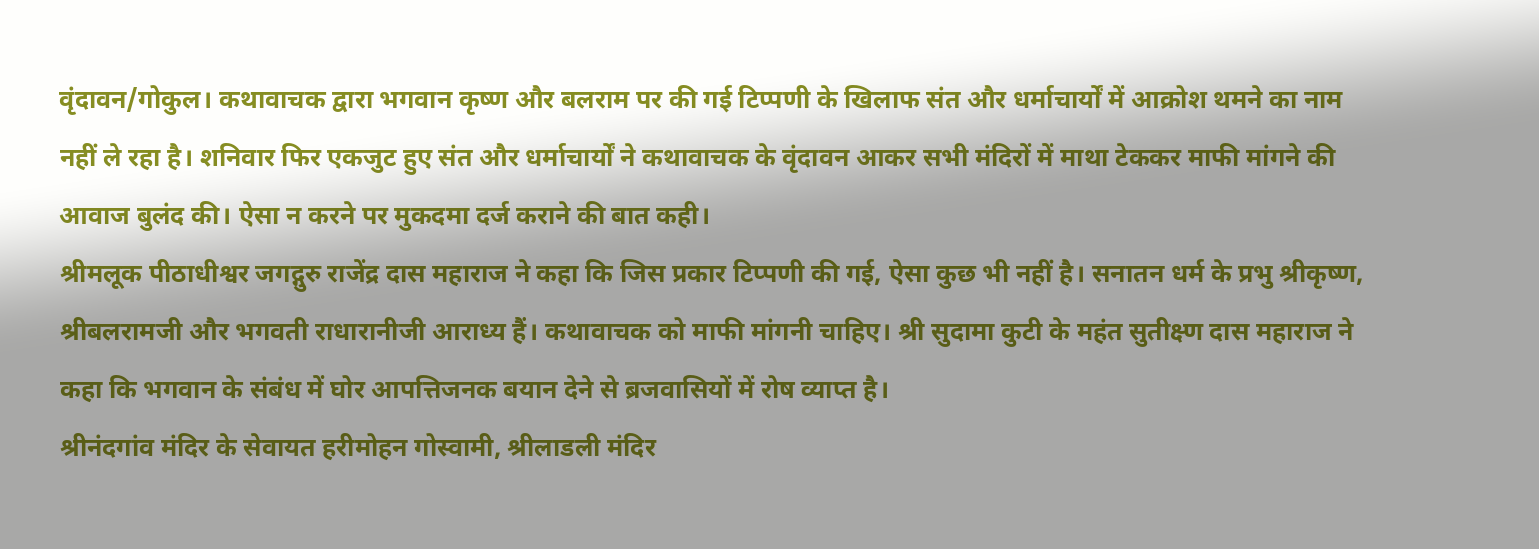वृंदावन/गोकुल। कथावाचक द्वारा भगवान कृष्ण और बलराम पर की गई टिप्पणी के खिलाफ संत और धर्माचार्यों में आक्रोश थमने का नाम नहीं ले रहा है। शनिवार फिर एकजुट हुए संत और धर्माचार्यों ने कथावाचक के वृंदावन आकर सभी मंदिरों में माथा टेककर माफी मांगने की आवाज बुलंद की। ऐसा न करने पर मुकदमा दर्ज कराने की बात कही।
श्रीमलूक पीठाधीश्वर जगद्गुरु राजेंद्र दास महाराज ने कहा कि जिस प्रकार टिप्पणी की गई, ऐसा कुछ भी नहीं है। सनातन धर्म के प्रभु श्रीकृष्ण, श्रीबलरामजी और भगवती राधारानीजी आराध्य हैं। कथावाचक को माफी मांगनी चाहिए। श्री सुदामा कुटी के महंत सुतीक्ष्ण दास महाराज ने कहा कि भगवान के संबंध में घोर आपत्तिजनक बयान देने से ब्रजवासियों में रोष व्याप्त है।
श्रीनंदगांव मंदिर के सेवायत हरीमोहन गोस्वामी, श्रीलाडली मंदिर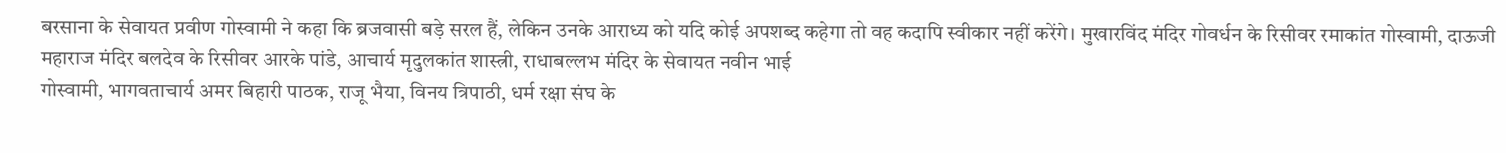बरसाना के सेवायत प्रवीण गोस्वामी ने कहा कि ब्रजवासी बड़े सरल हैं, लेकिन उनके आराध्य को यदि कोई अपशब्द कहेगा तो वह कदापि स्वीकार नहीं करेंगे। मुखारविंद मंदिर गोवर्धन के रिसीवर रमाकांत गोस्वामी, दाऊजी महाराज मंदिर बलदेव के रिसीवर आरके पांडे, आचार्य मृदुलकांत शास्त्री, राधाबल्लभ मंदिर के सेवायत नवीन भाई
गोस्वामी, भागवताचार्य अमर बिहारी पाठक, राजू भैया, विनय त्रिपाठी, धर्म रक्षा संघ के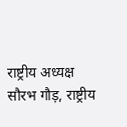राष्ट्रीय अध्यक्ष सौरभ गौड़, राष्ट्रीय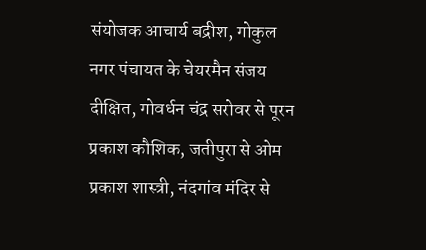संयोजक आचार्य बद्रीश, गोकुल नगर पंचायत के चेयरमैन संजय दीक्षित, गोवर्धन चंद्र सरोवर से पूरन प्रकाश कौशिक, जतीपुरा से ओम प्रकाश शास्त्री, नंदगांव मंदिर से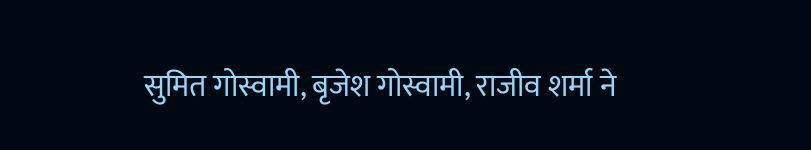सुमित गोस्वामी, बृजेश गोस्वामी, राजीव शर्मा ने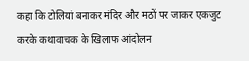कहा कि टोलियां बनाकर मंदिर और मठों पर जाकर एकजुट करके कथावाचक के खिलाफ आंदोलन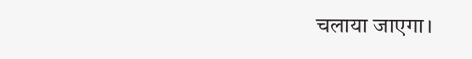चलाया जाएगा।